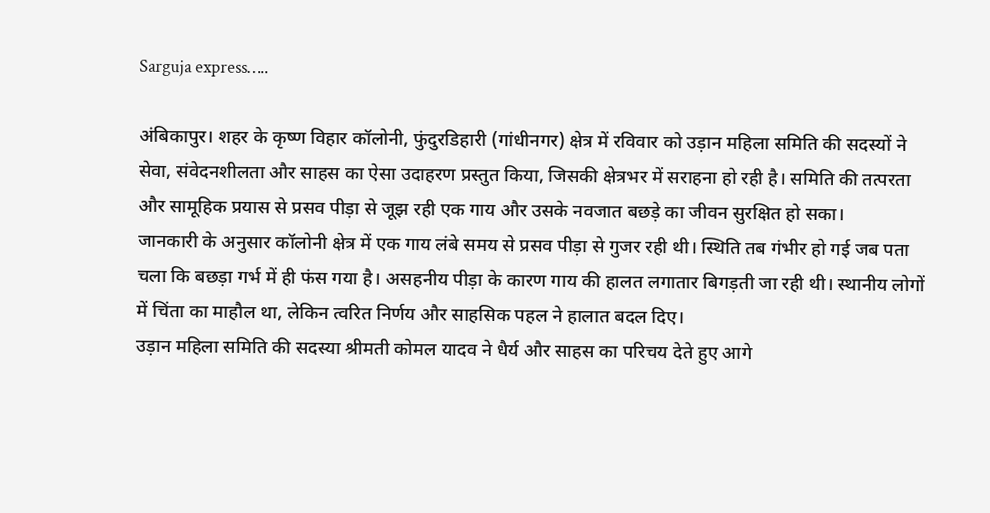Sarguja express…..

अंबिकापुर। शहर के कृष्ण विहार कॉलोनी, फुंदुरडिहारी (गांधीनगर) क्षेत्र में रविवार को उड़ान महिला समिति की सदस्यों ने सेवा, संवेदनशीलता और साहस का ऐसा उदाहरण प्रस्तुत किया, जिसकी क्षेत्रभर में सराहना हो रही है। समिति की तत्परता और सामूहिक प्रयास से प्रसव पीड़ा से जूझ रही एक गाय और उसके नवजात बछड़े का जीवन सुरक्षित हो सका।
जानकारी के अनुसार कॉलोनी क्षेत्र में एक गाय लंबे समय से प्रसव पीड़ा से गुजर रही थी। स्थिति तब गंभीर हो गई जब पता चला कि बछड़ा गर्भ में ही फंस गया है। असहनीय पीड़ा के कारण गाय की हालत लगातार बिगड़ती जा रही थी। स्थानीय लोगों में चिंता का माहौल था, लेकिन त्वरित निर्णय और साहसिक पहल ने हालात बदल दिए।
उड़ान महिला समिति की सदस्या श्रीमती कोमल यादव ने धैर्य और साहस का परिचय देते हुए आगे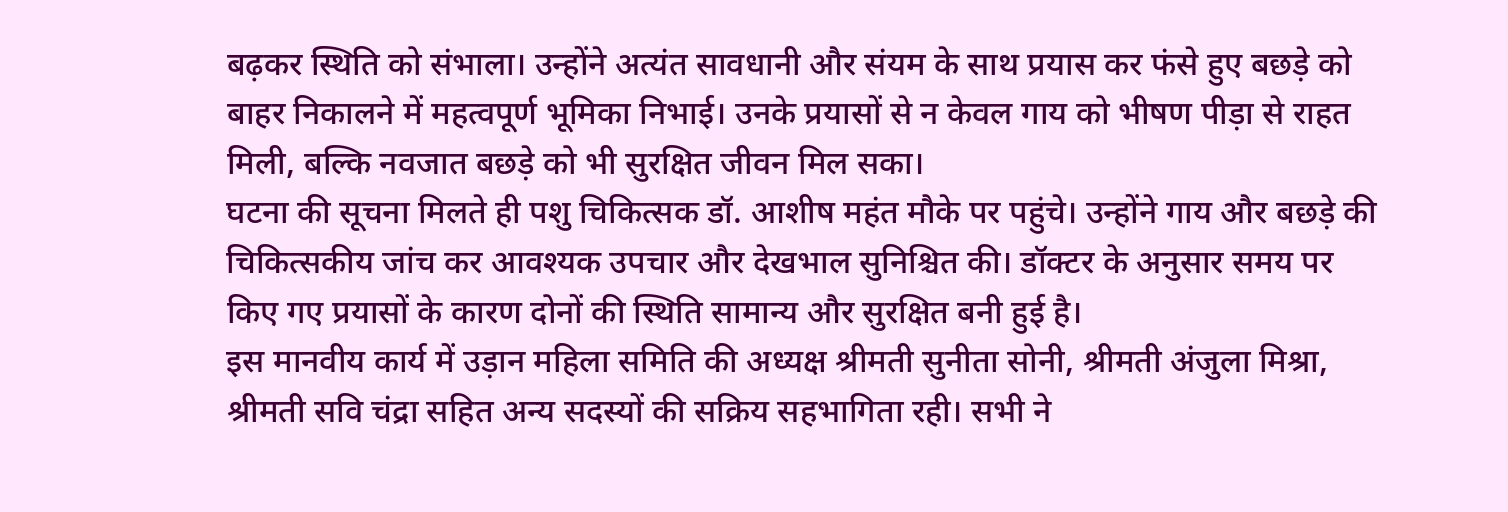बढ़कर स्थिति को संभाला। उन्होंने अत्यंत सावधानी और संयम के साथ प्रयास कर फंसे हुए बछड़े को बाहर निकालने में महत्वपूर्ण भूमिका निभाई। उनके प्रयासों से न केवल गाय को भीषण पीड़ा से राहत मिली, बल्कि नवजात बछड़े को भी सुरक्षित जीवन मिल सका।
घटना की सूचना मिलते ही पशु चिकित्सक डॉ. आशीष महंत मौके पर पहुंचे। उन्होंने गाय और बछड़े की चिकित्सकीय जांच कर आवश्यक उपचार और देखभाल सुनिश्चित की। डॉक्टर के अनुसार समय पर किए गए प्रयासों के कारण दोनों की स्थिति सामान्य और सुरक्षित बनी हुई है।
इस मानवीय कार्य में उड़ान महिला समिति की अध्यक्ष श्रीमती सुनीता सोनी, श्रीमती अंजुला मिश्रा, श्रीमती सवि चंद्रा सहित अन्य सदस्यों की सक्रिय सहभागिता रही। सभी ने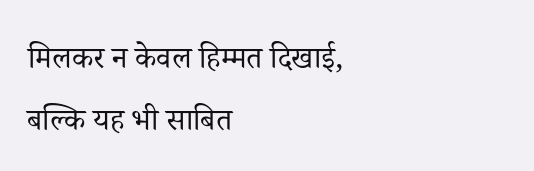मिलकर न केवल हिम्मत दिखाई, बल्कि यह भी साबित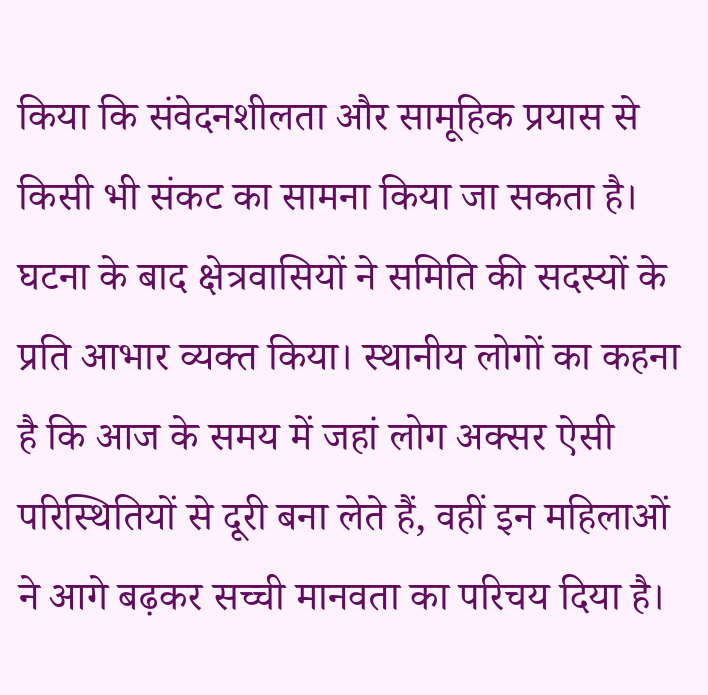किया कि संवेदनशीलता और सामूहिक प्रयास से किसी भी संकट का सामना किया जा सकता है।
घटना के बाद क्षेत्रवासियों ने समिति की सदस्यों के प्रति आभार व्यक्त किया। स्थानीय लोगों का कहना है कि आज के समय में जहां लोग अक्सर ऐसी परिस्थितियों से दूरी बना लेते हैं, वहीं इन महिलाओं ने आगे बढ़कर सच्ची मानवता का परिचय दिया है।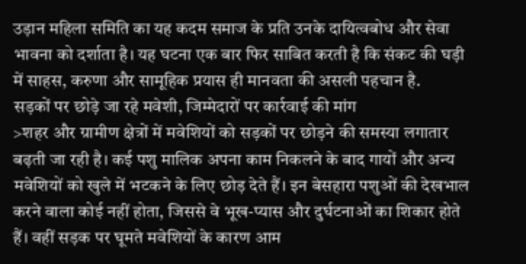उड़ान महिला समिति का यह कदम समाज के प्रति उनके दायित्वबोध और सेवा भावना को दर्शाता है। यह घटना एक बार फिर साबित करती है कि संकट की घड़ी में साहस, करुणा और सामूहिक प्रयास ही मानवता की असली पहचान है.
सड़कों पर छोड़े जा रहे मवेशी, जिम्मेदारों पर कार्रवाई की मांग
>शहर और ग्रामीण क्षेत्रों में मवेशियों को सड़कों पर छोड़ने की समस्या लगातार बढ़ती जा रही है। कई पशु मालिक अपना काम निकलने के बाद गायों और अन्य मवेशियों को खुले में भटकने के लिए छोड़ देते हैं। इन बेसहारा पशुओं की देखभाल करने वाला कोई नहीं होता, जिससे वे भूख-प्यास और दुर्घटनाओं का शिकार होते हैं। वहीं सड़क पर घूमते मवेशियों के कारण आम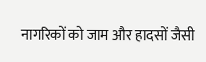नागरिकों को जाम और हादसों जैसी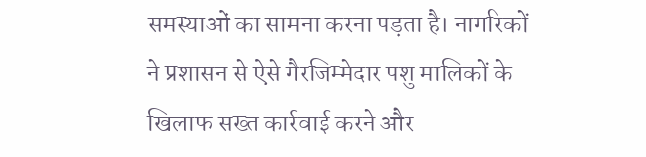समस्याओं का सामना करना पड़ता है। नागरिकों ने प्रशासन से ऐसे गैरजिम्मेदार पशु मालिकों के खिलाफ सख्त कार्रवाई करने और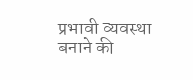प्रभावी व्यवस्था बनाने की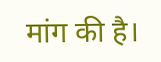मांग की है।